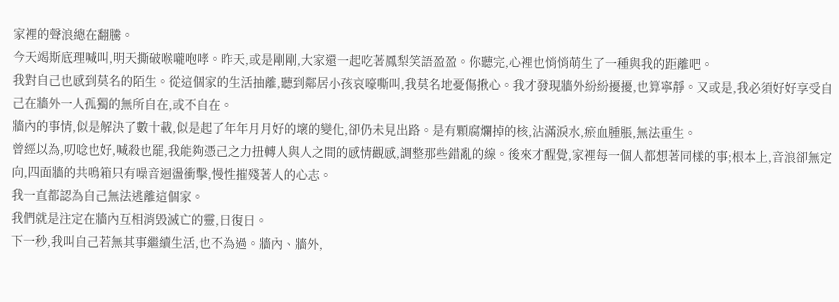家裡的聲浪總在翻騰。
今天竭斯底理喊叫,明天撕破喉嚨咆哮。昨天,或是剛剛,大家還一起吃著鳳梨笑語盈盈。你聽完,心裡也悄悄萌生了一種與我的距離吧。
我對自己也感到莫名的陌生。從這個家的生活抽離,聽到鄰居小孩哀嚎嘶叫,我莫名地憂傷揪心。我才發現牆外紛紛擾擾,也算寧靜。又或是,我必須好好享受自己在牆外一人孤獨的無所自在,或不自在。
牆內的事情,似是解決了數十載,似是起了年年月月好的壞的變化,卻仍未見出路。是有顆腐爛掉的核,沾滿淚水,瘀血腫脹,無法重生。
曾經以為,叨唸也好,喊殺也罷,我能夠憑己之力扭轉人與人之間的感情觀感,調整那些錯亂的線。後來才醒覺,家裡每一個人都想著同樣的事;根本上,音浪卻無定向,四面牆的共鳴箱只有噪音迴盪衝擊,慢性摧殘著人的心志。
我一直都認為自己無法逃離這個家。
我們就是注定在牆內互相消毁滅亡的靈,日復日。
下一秒,我叫自己若無其事繼續生活,也不為過。牆內、牆外,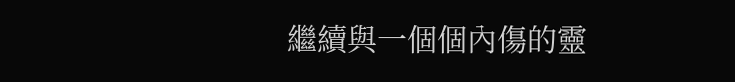繼續與一個個內傷的靈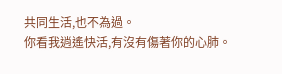共同生活,也不為過。
你看我逍遙快活,有沒有傷著你的心肺。